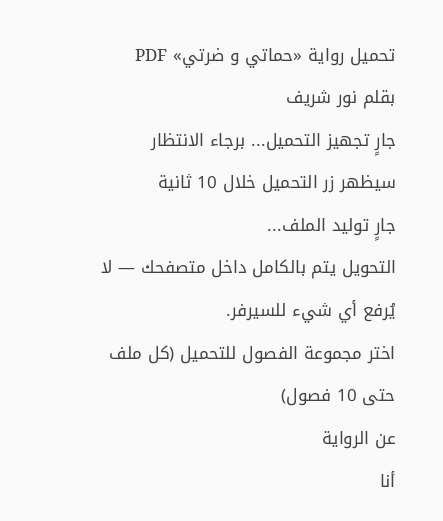تحميل رواية «حماتي و ضرتي» PDF
بقلم نور شريف
جارٍ تجهيز التحميل... برجاء الانتظار
سيظهر زر التحميل خلال 10 ثانية
جارٍ توليد الملف...
التحويل يتم بالكامل داخل متصفحك — لا يُرفع أي شيء للسيرفر.
اختر مجموعة الفصول للتحميل (كل ملف حتى 10 فصول)
عن الرواية
أنا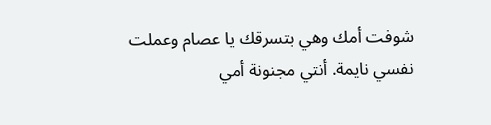شوفت أمك وهي بتسرقك يا عصام وعملت نفسي نايمة. أنتي مجنونة أمي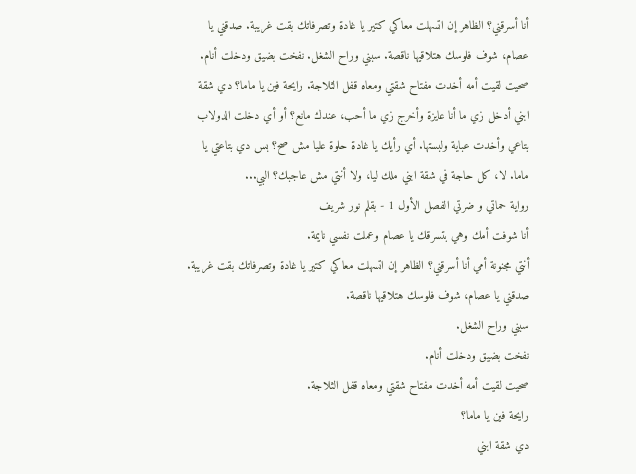أنا أسرقني؟ الظاهر إن اتسهلت معاكي كتير يا غادة وتصرفاتك بقت غريبة. صدقني يا عصام، شوف فلوسك هتلاقيها ناقصة. سبني وراح الشغل. نفخت بضيق ودخلت أنام. صحيت لقيت أمه أخدت مفتاح شقتي ومعاه قفل الثلاجة. رايحة فين يا ماما؟ دي شقة ابني أدخل زي ما أنا عايزة وأخرج زي ما أحب، عندك مانع؟ أو أي دخلت الدولاب بتاعي وأخدت عباية ولبستها. أي رأيك يا غادة حلوة عليا مش صح؟ بس دي بتاعتي يا ماما. لا، كل حاجة في شقة ابني ملك ليا، ولا أنتي مش عاجبك؟ البي...
رواية حماتي و ضرتي الفصل الأول 1 - بقلم نور شريف
أنا شوفت أمك وهي بتسرقك يا عصام وعملت نفسي نايمة.
أنتي مجنونة أمي أنا أسرقني؟ الظاهر إن اتسهلت معاكي كتير يا غادة وتصرفاتك بقت غريبة.
صدقني يا عصام، شوف فلوسك هتلاقيها ناقصة.
سبني وراح الشغل.
نفخت بضيق ودخلت أنام.
صحيت لقيت أمه أخدت مفتاح شقتي ومعاه قفل الثلاجة.
رايحة فين يا ماما؟
دي شقة ابني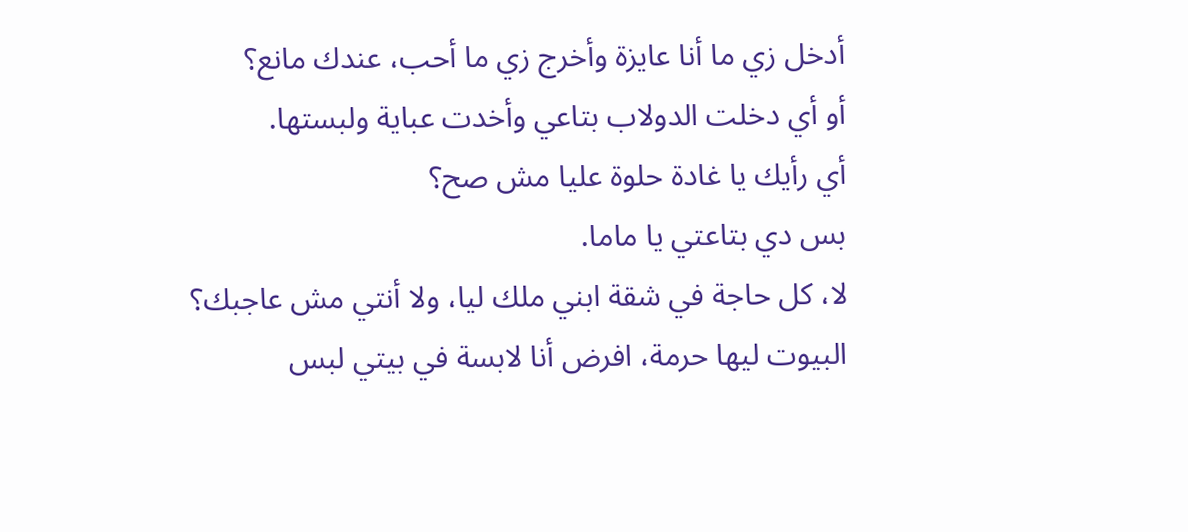أدخل زي ما أنا عايزة وأخرج زي ما أحب، عندك مانع؟
أو أي دخلت الدولاب بتاعي وأخدت عباية ولبستها.
أي رأيك يا غادة حلوة عليا مش صح؟
بس دي بتاعتي يا ماما.
لا، كل حاجة في شقة ابني ملك ليا، ولا أنتي مش عاجبك؟
البيوت ليها حرمة، افرض أنا لابسة في بيتي لبس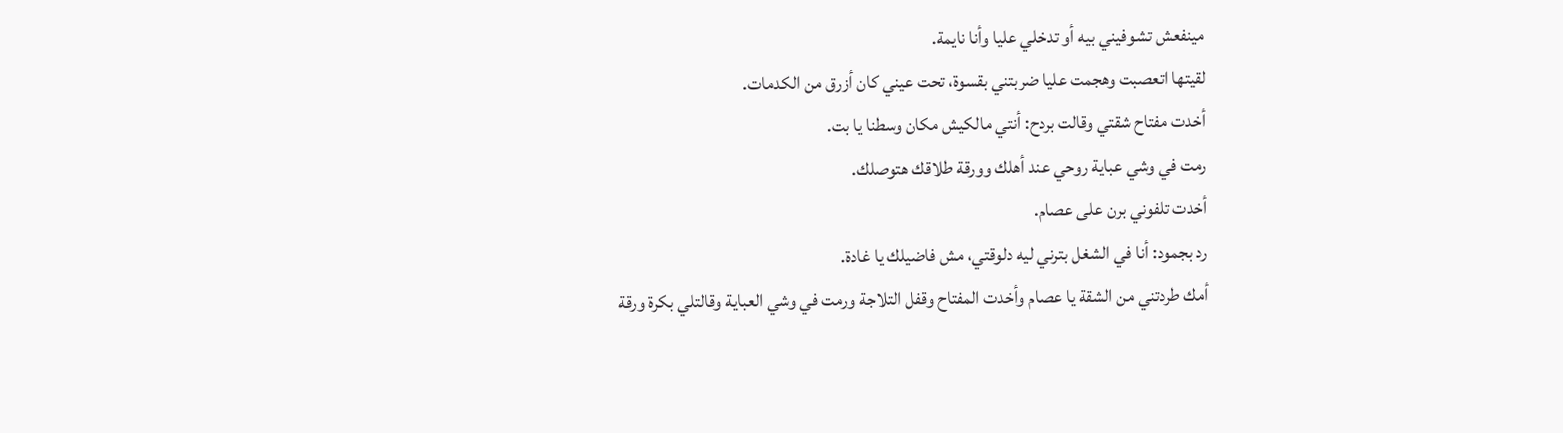مينفعش تشوفيني بيه أو تدخلي عليا وأنا نايمة.
لقيتها اتعصبت وهجمت عليا ضربتني بقسوة، تحت عيني كان أزرق من الكدمات.
أخدت مفتاح شقتي وقالت بردح: أنتي مالكيش مكان وسطنا يا بت.
رمت في وشي عباية روحي عند أهلك وورقة طلاقك هتوصلك.
أخدت تلفوني برن على عصام.
رد بجمود: أنا في الشغل بترني ليه دلوقتي، مش فاضيلك يا غادة.
أمك طردتني من الشقة يا عصام وأخدت المفتاح وقفل التلاجة ورمت في وشي العباية وقالتلي بكرة ورقة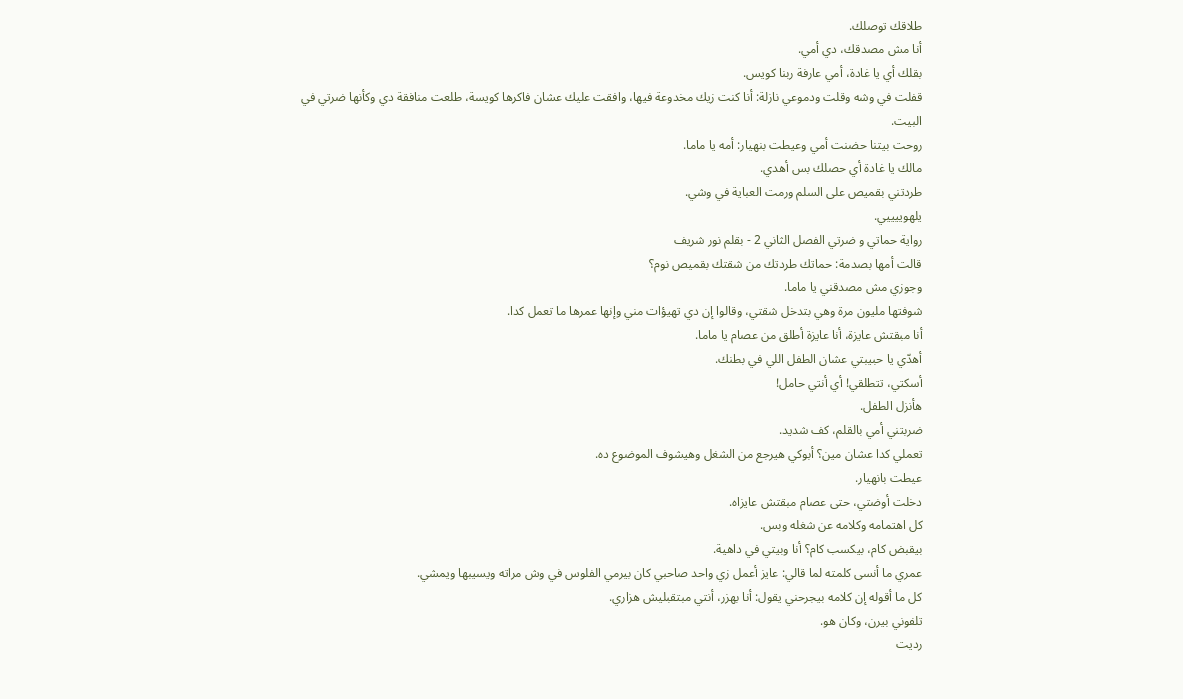طلاقك توصلك.
أنا مش مصدقك، دي أمي.
بقلك أي يا غادة، أمي عارفة ربنا كويس.
قفلت في وشه وقلت ودموعي نازلة: أنا كنت زيك مخدوعة فيها، وافقت عليك عشان فاكرها كويسة، طلعت منافقة دي وكأنها ضرتي في البيت.
روحت بيتنا حضنت أمي وعيطت بنهيار: أمه يا ماما.
مالك يا غادة أي حصلك بس أهدي.
طردتني بقميص على السلم ورمت العباية في وشي.
يلهوييييي.
رواية حماتي و ضرتي الفصل الثاني 2 - بقلم نور شريف
قالت أمها بصدمة: حماتك طردتك من شقتك بقميص نوم؟
وجوزي مش مصدقني يا ماما.
شوفتها مليون مرة وهي بتدخل شقتي، وقالوا إن دي تهيؤات مني وإنها عمرها ما تعمل كدا.
أنا مبقتش عايزة، أنا عايزة أطلق من عصام يا ماما.
أهدّي يا حبيبتي عشان الطفل اللي في بطنك.
أسكتي، تتطلقي! أي أنتي حامل!
هأنزل الطفل.
ضربتني أمي بالقلم، كف شديد.
تعملي كدا عشان مين؟ أبوكي هيرجع من الشغل وهيشوف الموضوع ده.
عيطت بانهيار.
دخلت أوضتي، حتى عصام مبقتش عايزاه.
كل اهتمامه وكلامه عن شغله وبس.
بيقبض كام، بيكسب كام؟ أنا وبيتي في داهية.
عمري ما أنسى كلمته لما قالي: عايز أعمل زي واحد صاحبي كان بيرمي الفلوس في وش مراته ويسيبها ويمشي.
كل ما أقوله إن كلامه بيجرحني يقول: أنا بهزر، أنتي مبتقبليش هزاري.
تلفوني بيرن، وكان هو.
رديت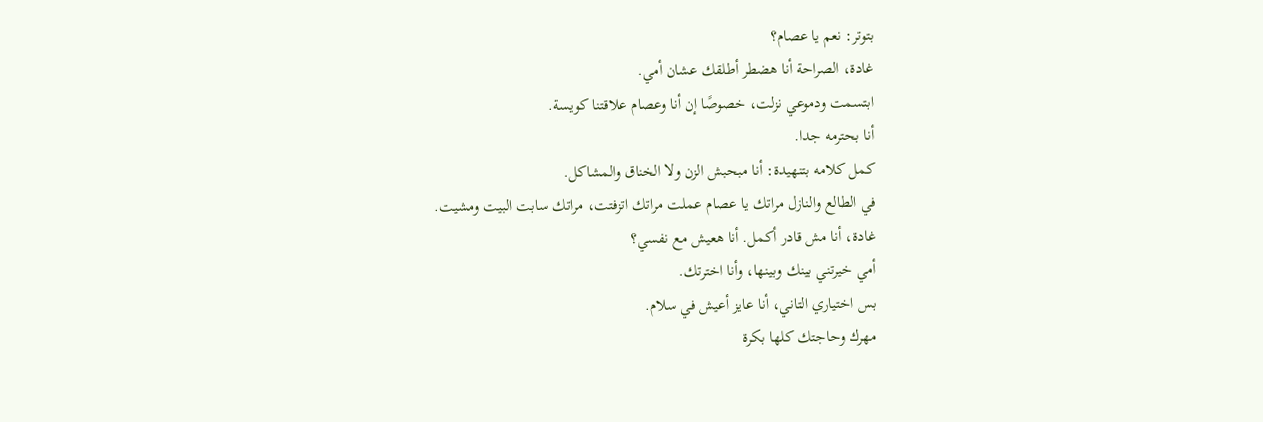بتوتر: نعم يا عصام؟
غادة، الصراحة أنا هضطر أطلقك عشان أمي.
ابتسمت ودموعي نزلت، خصوصًا إن أنا وعصام علاقتنا كويسة.
أنا بحترمه جدا.
كمل كلامه بتنهيدة: أنا مبحبش الزن ولا الخناق والمشاكل.
في الطالع والنازل مراتك يا عصام عملت مراتك اتزفتت، مراتك سابت البيت ومشيت.
غادة، أنا مش قادر أكمل. أنا هعيش مع نفسي؟
أمي خيرتني بينك وبينها، وأنا اخترتك.
بس اختياري التاني، أنا عايز أعيش في سلام.
مهرك وحاجتك كلها بكرة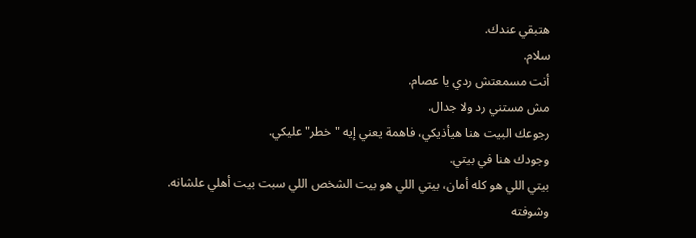هتبقي عندك.
سلام.
أنت مسمعتش ردي يا عصام.
مش مستني رد ولا جدال.
رجوعك البيت هنا هيأذيكي، فاهمة يعني إيه "خطر" عليكي.
وجودك هنا في بيتي.
بيتي اللي هو كله أمان، بيتي اللي هو بيت الشخص اللي سبت بيت أهلي علشانه.
وشوفته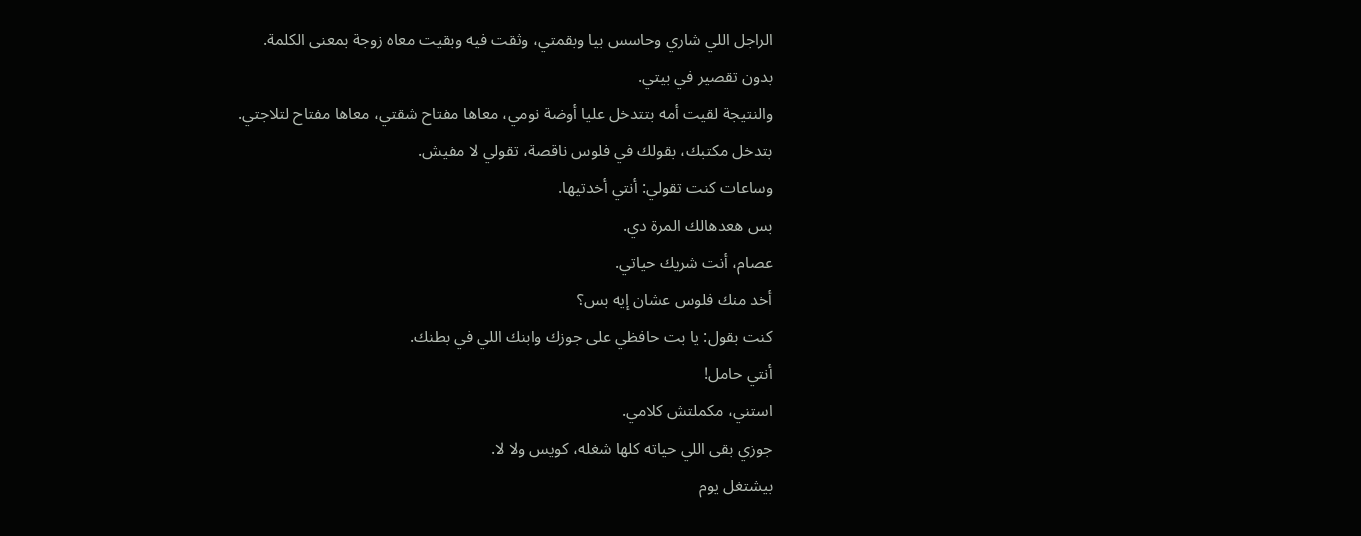الراجل اللي شاري وحاسس بيا وبقمتي، وثقت فيه وبقيت معاه زوجة بمعنى الكلمة.
بدون تقصير في بيتي.
والنتيجة لقيت أمه بتتدخل عليا أوضة نومي، معاها مفتاح شقتي، معاها مفتاح لتلاجتي.
بتدخل مكتبك، بقولك في فلوس ناقصة، تقولي لا مفيش.
وساعات كنت تقولي: أنتي أخدتيها.
بس هعدهالك المرة دي.
عصام، أنت شريك حياتي.
أخد منك فلوس عشان إيه بس؟
كنت بقول: يا بت حافظي على جوزك وابنك اللي في بطنك.
أنتي حامل!
استني، مكملتش كلامي.
جوزي بقى اللي حياته كلها شغله، كويس ولا لا.
بيشتغل يوم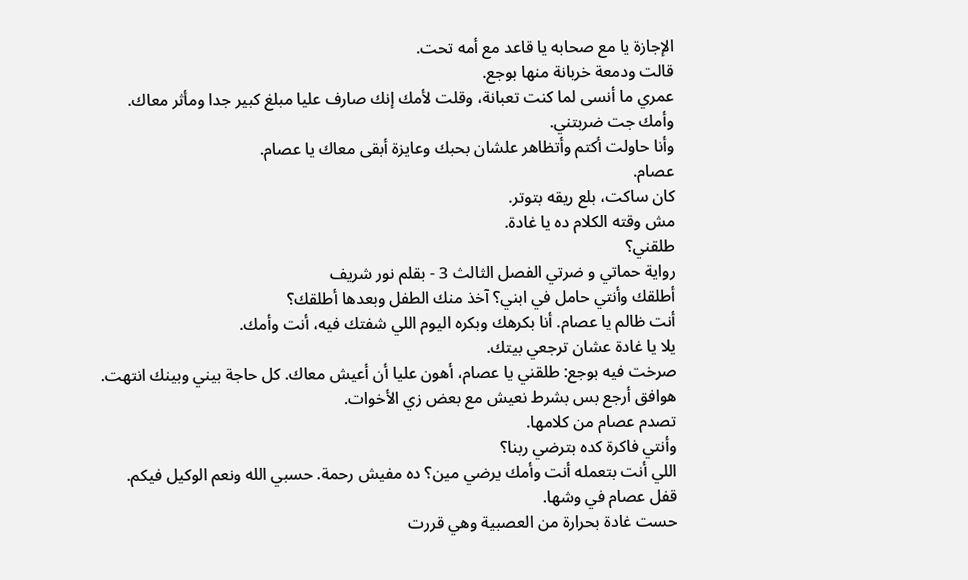الإجازة يا مع صحابه يا قاعد مع أمه تحت.
قالت ودمعة خربانة منها بوجع.
عمري ما أنسى لما كنت تعبانة، وقلت لأمك إنك صارف عليا مبلغ كبير جدا ومأثر معاك.
وأمك جت ضربتني.
وأنا حاولت أكتم وأتظاهر علشان بحبك وعايزة أبقى معاك يا عصام.
عصام.
كان ساكت، بلع ريقه بتوتر.
مش وقته الكلام ده يا غادة.
طلقني؟
رواية حماتي و ضرتي الفصل الثالث 3 - بقلم نور شريف
أطلقك وأنتي حامل في ابني؟ آخذ منك الطفل وبعدها أطلقك؟
أنت ظالم يا عصام. أنا بكرهك وبكره اليوم اللي شفتك فيه، أنت وأمك.
يلا يا غادة عشان ترجعي بيتك.
صرخت فيه بوجع: طلقني يا عصام، أهون عليا أن أعيش معاك. كل حاجة بيني وبينك انتهت.
هوافق أرجع بس بشرط نعيش مع بعض زي الأخوات.
تصدم عصام من كلامها.
وأنتي فاكرة كده بترضي ربنا؟
اللي أنت بتعمله أنت وأمك يرضي مين؟ ده مفيش رحمة. حسبي الله ونعم الوكيل فيكم.
قفل عصام في وشها.
حست غادة بحرارة من العصبية وهي قررت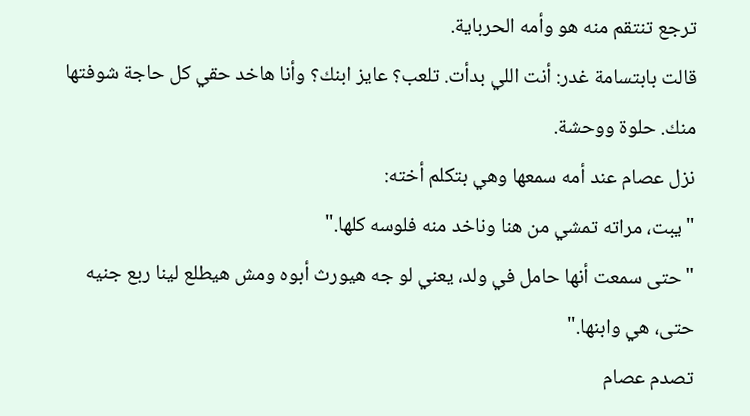ترجع تنتقم منه هو وأمه الحرباية.
قالت بابتسامة غدر: أنت اللي بدأت. تلعب؟ عايز ابنك؟ وأنا هاخد حقي كل حاجة شوفتها منك. حلوة ووحشة.
نزل عصام عند أمه سمعها وهي بتكلم أخته:
"يبت، مراته تمشي من هنا وناخد منه فلوسه كلها."
"حتى سمعت أنها حامل في ولد، يعني لو جه هيورث أبوه ومش هيطلع لينا ربع جنيه حتى، هي وابنها."
تصدم عصام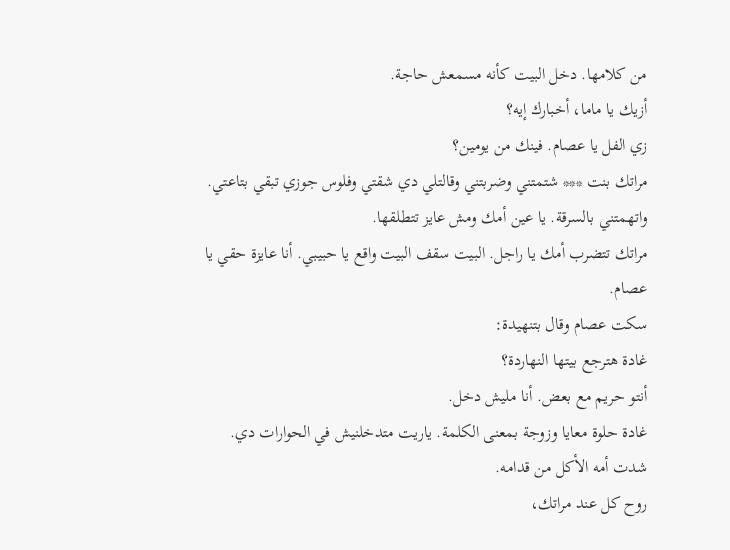من كلامها. دخل البيت كأنه مسمعش حاجة.
أزيك يا ماما، أخبارك إيه؟
زي الفل يا عصام. فينك من يومين؟
مراتك بنت *** شتمتني وضربتني وقالتلي دي شقتي وفلوس جوزي تبقي بتاعتي. واتهمتني بالسرقة. يا عين أمك ومش عايز تتطلقها.
مراتك تتضرب أمك يا راجل. البيت سقف البيت واقع يا حبيبي. أنا عايزة حقي يا عصام.
سكت عصام وقال بتنهيدة:
غادة هترجع بيتها النهاردة؟
أنتو حريم مع بعض. أنا مليش دخل.
غادة حلوة معايا وزوجة بمعنى الكلمة. ياريت متدخلنيش في الحوارات دي.
شدت أمه الأكل من قدامه.
روح كل عند مراتك،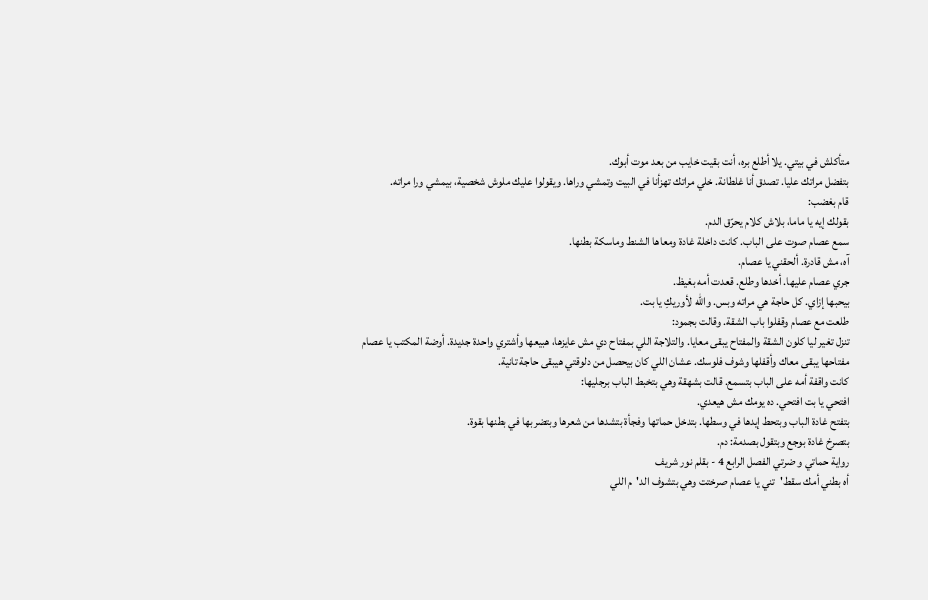متأكلش في بيتي. يلا أطلع بره، أنت بقيت خايب من بعد موت أبوك.
بتفضل مراتك عليا. تصدق أنا غلطانة. خلي مراتك تهزأنا في البيت وتمشي وراها. ويقولوا عليك ملوش شخصية، بيمشي ورا مراته.
قام بغضب:
بقولك إيه يا ماما، بلاش كلام يحرّق الدم.
سمع عصام صوت على الباب. كانت داخلة غادة ومعاها الشنط وماسكة بطنها.
آه، مش قادرة. ألحقني يا عصام.
جري عصام عليها. أخدها وطلع. قعدت أمه بغيظ.
بيحبها إزاي. كل حاجة هي مراته وبس. والله لأوريكِ يا بت.
طلعت مع عصام وقفلوا باب الشقة. وقالت بجمود:
تنزل تغير ليا كلون الشقة والمفتاح يبقى معايا. والتلاجة اللي بمفتاح دي مش عايزها، هبيعها وأشتري واحدة جديدة. أوضة المكتب يا عصام مفتاحها يبقى معاك وأقفلها وشوف فلوسك. عشان اللي كان بيحصل من دلوقتي هيبقى حاجة تانية.
كانت واقفة أمه على الباب بتسمع. قالت بشهقة وهي بتخبط الباب برجليها:
افتحي يا بت افتحي. ده يومك مش هيعدي.
بتفتح غادة الباب وبتحط إيدها في وسطها. بتدخل حماتها وفجأة بتشدها من شعرها وبتضربها في بطنها بقوة.
بتصرخ غادة بوجع وبتقول بصدمة: دم.
رواية حماتي و ضرتي الفصل الرابع 4 - بقلم نور شريف
أه بطني أمك سقط'تني يا عصام صرختت وهي بتشوف الد'م اللي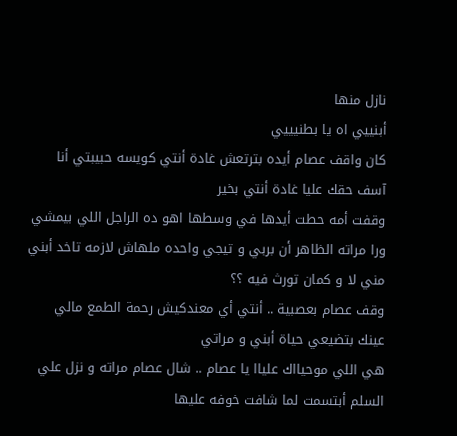نازل منها
أبنييي اه يا بطنيييي
كان واقف عصام أيده بترتعش غادة أنتي كويسه حبيبتي أنا آسف حقك عليا غادة أنتي بخير
وقفت أمه حطت أيدها في وسطها اهو ده الراجل اللي بيمشي ورا مراته الظاهر أن بربي و تيجي واحده ملهاش لازمه تاخد أبني مني لا و كمان تورث فيه ؟؟
وقف عصام بعصبية .. أنتي أي معندكيش رحمة الطمع مالي عينك بتضيعي حياة أبني و مراتي
هي اللي موحيااك علياا يا عصام .. شال عصام مراته و نزل علي السلم أبتسمت لما شافت خوفه عليها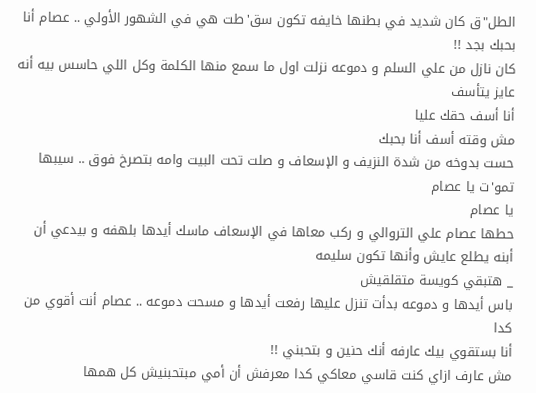الطل"ق كان شديد في بطنها خايفه تكون سق'طت هي في الشهور الأولي .. عصام أنا بحبك بجد !!
كان نازل من علي السلم و دموعه نزلت اول ما سمع منها الكلمة وكل اللي حاسس بيه أنه عايز يتأسف
أنا أسف حقك عليا
مش وقته أسف أنا بحبك
حست بدوخه من شدة النزيف و الإسعاف و صلت تحت البيت وامه بتصرخ فوق .. سيبها تمو'ت يا عصام
يا عصام
حطها عصام علي التروالي و ركب معاها في الإسعاف ماسك أيدها بلهفه و بيدعي أن أبنه يطلع عايش وأنها تكون سليمه
_ هتبقي كويسة متقلقيش
باس أيدها و دموعه بدأت تنزل عليها رفعت أيدها و مسحت دموعه .. عصام أنت أقوي من كدا
أنا بستقوي بيك عارفه أنك حنين و بتحبني !!
مش عارف ازاي كنت قاسي معاكي كدا معرفش أن أمي مبتحبنيش كل همها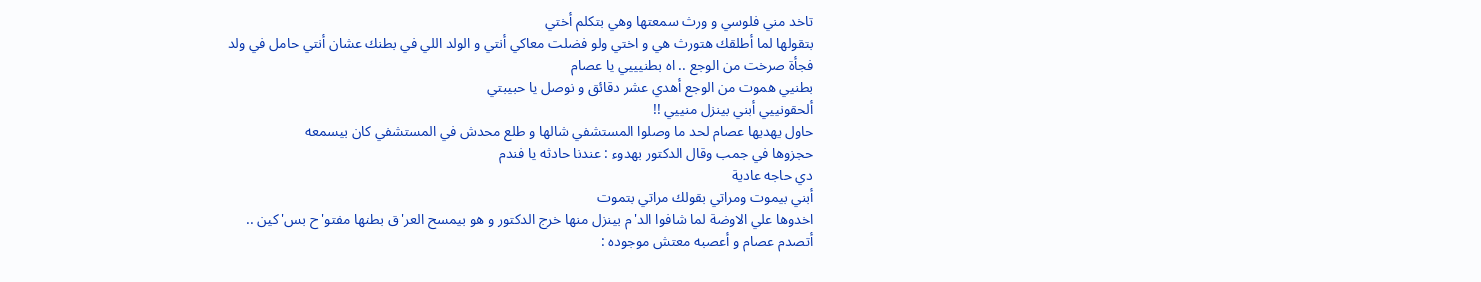تاخد مني فلوسي و ورث سمعتها وهي بتكلم أختي
بتقولها لما أطلقك هتورث هي و اختي ولو فضلت معاكي أنتي و الولد اللي في بطنك عشان أنتي حامل في ولد
فجأة صرخت من الوجع .. اه بطنيييي يا عصام
بطنيي هموت من الوجع أهدي عشر دقائق و نوصل يا حبيبتي
ألحقونييي أبني بينزل منييي !!
حاول يهديها عصام لحد ما وصلوا المستشفي شالها و طلع محدش في المستشفي كان بيسمعه
حجزوها في جمب وقال الدكتور بهدوء : عندنا حادثه يا فندم
دي حاجه عادية
أبني بيموت ومراتي بقولك مراتي بتموت
اخدوها علي الاوضة لما شافوا الد'م بينزل منها خرج الدكتور و هو بيمسح العر'ق بطنها مفتو'ح بس'كين ..
أتصدم عصام و أعصبه معتش موجوده :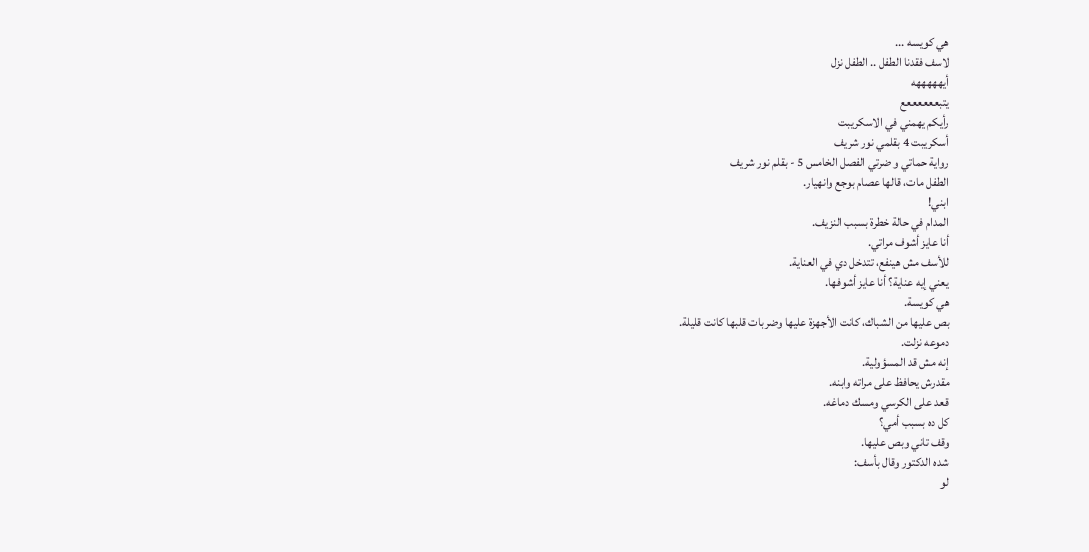هي كويسه ...
لاسف فقدنا الطفل .. الطفل نزل
أيهههههه
يتبععععععع
رأيكم يهمني في الاسكريبت
أسكريبت 4 بقلمي نور شريف
رواية حماتي و ضرتي الفصل الخامس 5 - بقلم نور شريف
الطفل مات، قالها عصام بوجع وانهيار.
ابني!
المدام في حالة خطرة بسبب النزيف.
أنا عايز أشوف مراتي.
للأسف مش هينفع، تتدخل دي في العناية.
يعني إيه عناية؟ أنا عايز أشوفها.
هي كويسة.
بص عليها من الشباك، كانت الأجهزة عليها وضربات قلبها كانت قليلة.
دموعه نزلت.
إنه مش قد المسؤولية.
مقدرش يحافظ على مراته وابنه.
قعد على الكرسي ومسك دماغه.
كل ده بسبب أمي؟
وقف تاني وبص عليها.
شده الدكتور وقال بأسف:
لو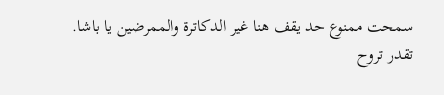سمحت ممنوع حد يقف هنا غير الدكاترة والممرضين يا باشا.
تقدر تروح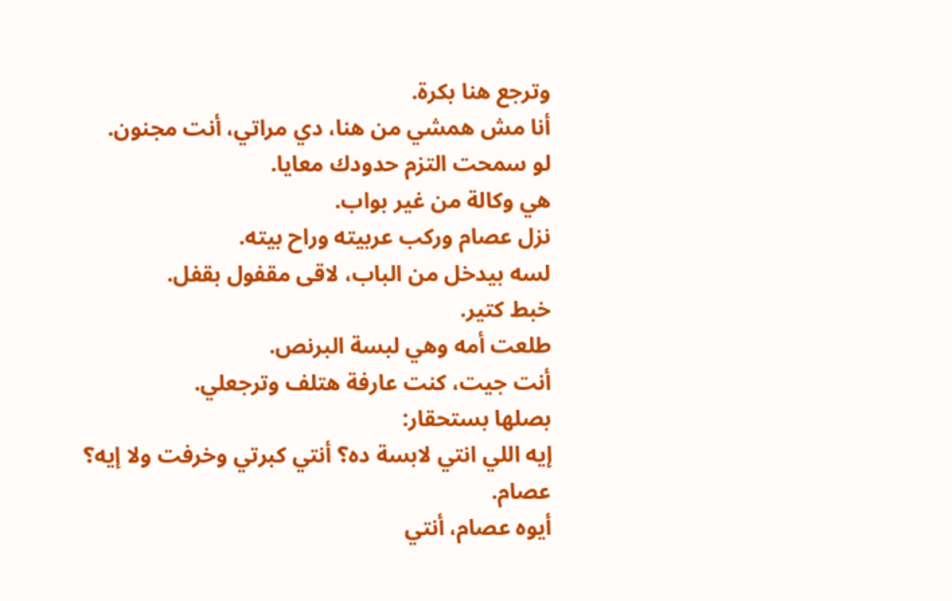وترجع هنا بكرة.
أنا مش همشي من هنا، دي مراتي، أنت مجنون.
لو سمحت التزم حدودك معايا.
هي وكالة من غير بواب.
نزل عصام وركب عربيته وراح بيته.
لسه بيدخل من الباب، لاقى مقفول بقفل.
خبط كتير.
طلعت أمه وهي لبسة البرنص.
أنت جيت، كنت عارفة هتلف وترجعلي.
بصلها بستحقار:
إيه اللي انتي لابسة ده؟ أنتي كبرتي وخرفت ولا إيه؟
عصام.
أيوه عصام، أنتي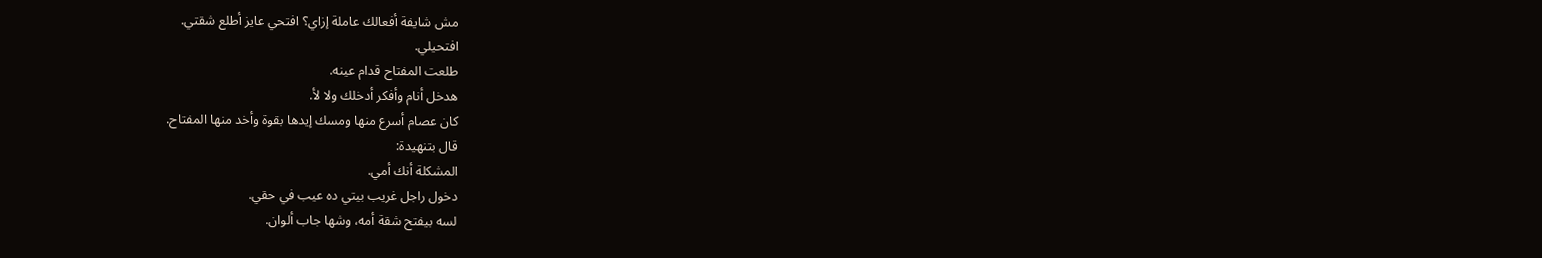مش شايفة أفعالك عاملة إزاي؟ افتحي عايز أطلع شقتي.
افتحيلي.
طلعت المفتاح قدام عينه.
هدخل أنام وأفكر أدخلك ولا لأ.
كان عصام أسرع منها ومسك إيدها بقوة وأخد منها المفتاح.
قال بتنهيدة:
المشكلة أنك أمي.
دخول راجل غريب بيتي ده عيب في حقي.
لسه بيفتح شقة أمه، وشها جاب ألوان.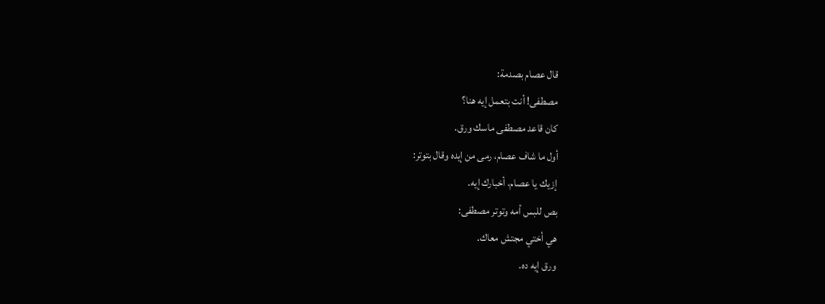قال عصام بصدمة:
مصطفى! أنت بتعمل إيه هنا؟
كان قاعد مصطفى ماسك ورق.
أول ما شاف عصام، رمى من إيده وقال بتوتر:
إزيك يا عصام، أخبارك إيه.
بص للبس أمه وتوتر مصطفى:
هي أختي مجتش معاك.
ورق إيه ده.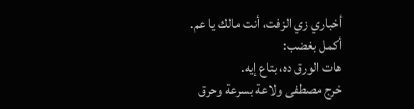أخباري زي الزفت، أنت مالك يا عم.
أكمل بغضب:
هات الورق ده، بتاع إيه.
خرج مصطفى ولاعة بسرعة وحرق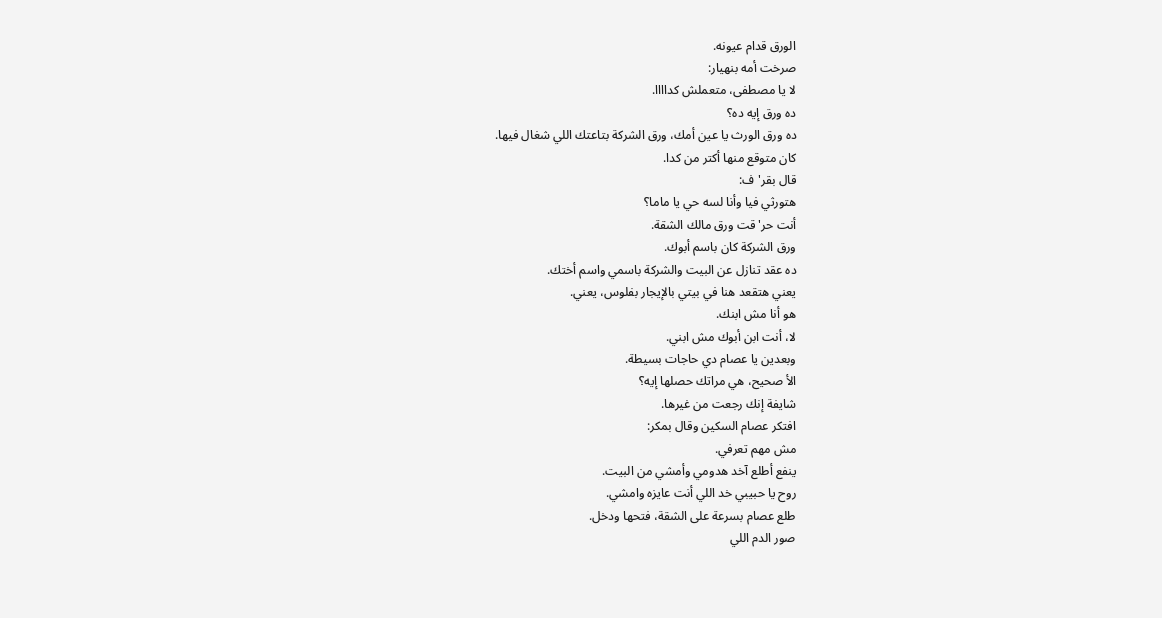الورق قدام عيونه.
صرخت أمه بنهيار:
لا يا مصطفى، متعملش كداااا.
ده ورق إيه ده؟
ده ورق الورث يا عين أمك، ورق الشركة بتاعتك اللي شغال فيها.
كان متوقع منها أكتر من كدا.
قال بقر'ف:
هتورثي فيا وأنا لسه حي يا ماما؟
أنت حر'قت ورق مالك الشقة.
ورق الشركة كان باسم أبوك.
ده عقد تنازل عن البيت والشركة باسمي واسم أختك.
يعني هتقعد هنا في بيتي بالإيجار بفلوس، يعني.
هو أنا مش ابنك.
لا، أنت ابن أبوك مش ابني.
وبعدين يا عصام دي حاجات بسيطة.
الأ صحيح، هي مراتك حصلها إيه؟
شايفة إنك رجعت من غيرها.
افتكر عصام السكين وقال بمكر:
مش مهم تعرفي.
ينفع أطلع آخد هدومي وأمشي من البيت.
روح يا حبيبي خد اللي أنت عايزه وامشي.
طلع عصام بسرعة على الشقة، فتحها ودخل.
صور الدم اللي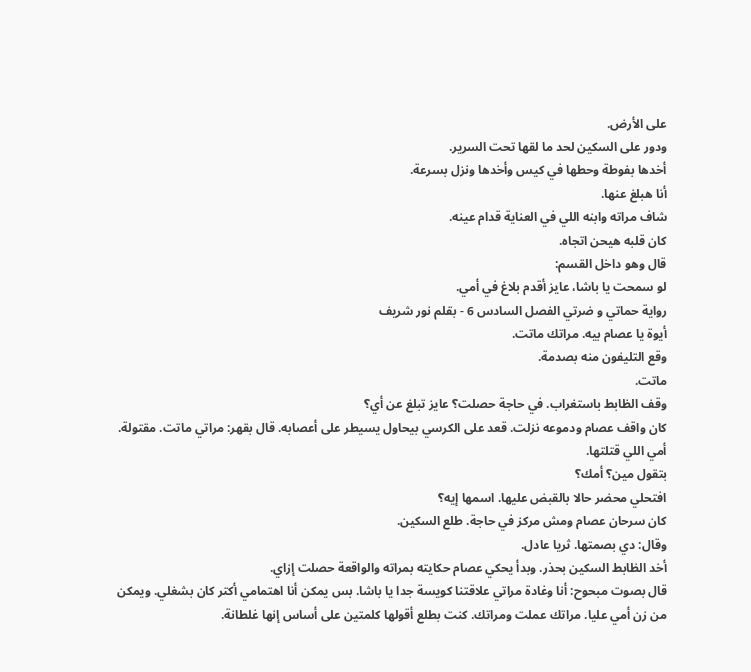على الأرض.
ودور على السكين لحد ما لقها تحت السرير.
أخدها بفوطة وحطها في كيس وأخدها ونزل بسرعة.
أنا هبلغ عنها.
شاف مراته وابنه اللي في العناية قدام عينه.
كان قلبه هيحن اتجاه.
قال وهو داخل القسم:
لو سمحت يا باشا، عايز أقدم بلاغ في أمي.
رواية حماتي و ضرتي الفصل السادس 6 - بقلم نور شريف
أيوة يا عصام بيه. مراتك ماتت.
وقع التليفون منه بصدمة.
ماتت.
وقف الظابط باستغراب. في حاجة حصلت؟ عايز تبلغ عن أي؟
كان واقف عصام ودموعه نزلت. قعد على الكرسي بيحاول يسيطر على أعصابه. قال بقهر: مراتي ماتت. مقتولة. أمي اللي قتلتها.
بتقول مين؟ أمك؟
افتحلي محضر حالا بالقبض عليها. اسمها إيه؟
كان سرحان عصام ومش مركز في حاجة. طلع السكين.
وقال: دي بصمتها. ثريا عادل.
أخد الظابط السكين بحذر. وبدأ يحكي عصام حكايته بمراته والواقعة حصلت إزاي.
قال بصوت مبحوح: أنا وغادة مراتي علاقتنا كويسة جدا يا باشا. بس يمكن أنا اهتمامي أكتر كان بشغلي. ويمكن من زن أمي عليا. مراتك عملت ومراتك. كنت بطلع أقولها كلمتين على أساس إنها غلطانة.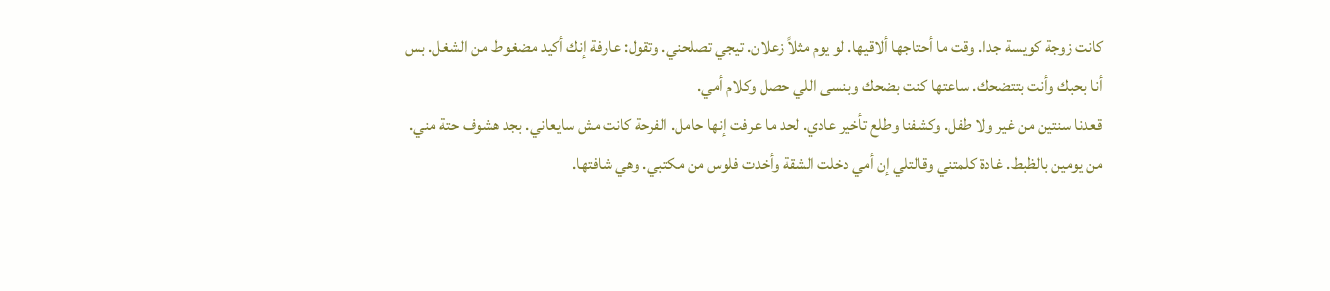كانت زوجة كويسة جدا. وقت ما أحتاجها ألاقيها. لو يوم مثلاً زعلان. تيجي تصلحني. وتقول: عارفة إنك أكيد مضغوط من الشغل. بس أنا بحبك وأنت بتتضحك. ساعتها كنت بضحك وبنسى اللي حصل وكلام أمي.
قعدنا سنتين من غير ولا طفل. وكشفنا وطلع تأخير عادي. لحد ما عرفت إنها حامل. الفرحة كانت مش سايعاني. بجد هشوف حتة مني.
من يومين بالظبط. غادة كلمتني وقالتلي إن أمي دخلت الشقة وأخدت فلوس من مكتبي. وهي شافتها.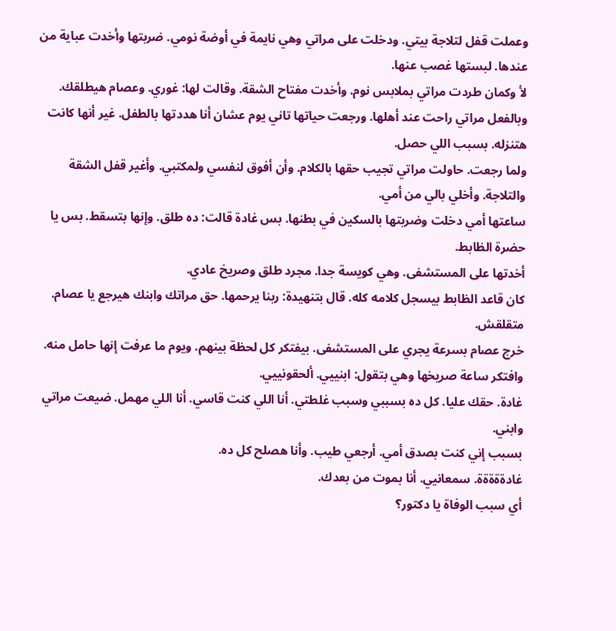وعملت قفل لتلاجة بيتي. ودخلت على مراتي وهي نايمة في أوضة نومي. ضربتها وأخدت عباية من عندها. لبستها غصب عنها.
لأ وكمان طردت مراتي بملابس نوم. وأخدت مفتاح الشقة. وقالت لها: غوري. وعصام هيطلقك.
وبالفعل مراتي راحت عند أهلها. ورجعت حياتها تاني يوم عشان أنا هددتها بالطفل. غير أنها كانت هتنزله. بسبب اللي حصل.
ولما رجعت. حاولت مراتي تجيب حقها بالكلام. وأن أفوق لنفسي ولمكتبي. وأغير قفل الشقة والتلاجة. وأخلي بالي من أمي.
ساعتها أمي دخلت وضربتها بالسكين في بطنها. بس غادة قالت: ده طلق. وإنها بتسقط. بس يا حضرة الظابط.
أخدتها على المستشفى. وهي كويسة جدا. مجرد طلق وصريخ عادي.
كان قاعد الظابط بيسجل كلامه كله. قال بتنهيدة: ربنا يرحمها. حق مراتك وابنك هيرجع يا عصام. متقلقش.
خرج عصام بسرعة يجري على المستشفى. بيفتكر كل لحظة بينهم. ويوم ما عرفت إنها حامل منه.
وافتكر ساعة صريخها وهي بتقول: ابنييي. ألحقونييي.
غادة. حقك عليا. كل ده بسببي وسبب غلطتي. أنا اللي كنت قاسي. أنا اللي مهمل. ضيعت مراتي وابني.
بسبب إني كنت بصدق أمي. أرجعي طيب. وأنا هصلح كل ده.
غادةةةةة. سمعانيي. أنا بموت من بعدك.
أي سبب الوفاة يا دكتور؟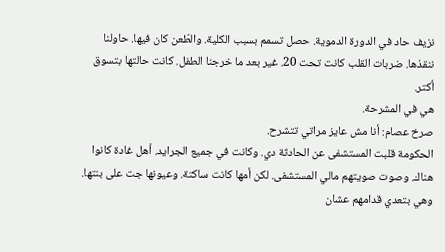نزيف حاد في الدورة الدموية. حصل تسمم بسبب الكلية. والطّعن كان فيها. حاولنا ننقذها. ضربات القلب كانت تحت 20. غير بعد ما خرجنا الطفل. كانت حالتها بتسوق أكتر.
هي في المشرحة.
صرخ عصام: أنا مش عايز مراتي تتشرح.
الحكومة قلبت المستشفى عن الحادثة دي. وكانت في جميع الجرايد. أهل غادة كانوا هناك. وصوت صويتهم مالي المستشفى. لكن أمها كانت ساكتة. وعيونها جت على بنتها.
وهي بتعدي قدامهم عشان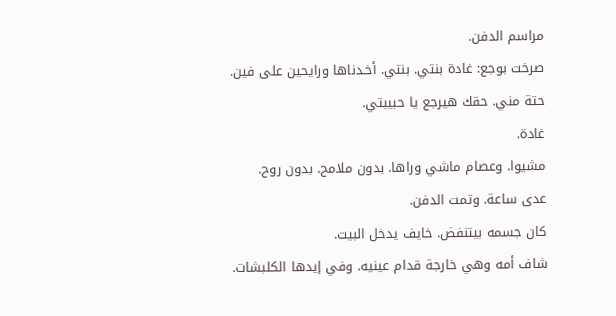مراسم الدفن.
صرخت بوجع: غادة بنتي. بنتي. أخـدناها ورايحين على فين. حتة مني. حقك هيرجع يا حبيبتي.
غادة.
مشيوا. وعصام ماشي وراها. بدون ملامح. بدون روح.
عدى ساعة. وتمت الدفن.
كان جسمه بيتنفض. خايف يدخل البيت.
شاف أمه وهي خارجة قدام عينيه. وفي إيدها الكلبشات.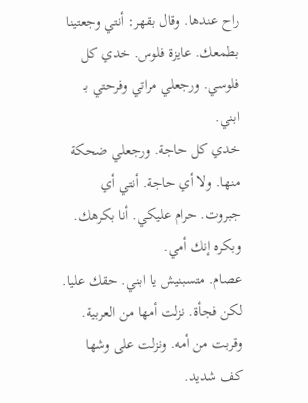راح عندها. وقال بقهر: أنتي وجعتينا بطمعك. عايزة فلوس. خدي كل فلوسي. ورجعلي مراتي وفرحتي بـ ابني.
خدي كل حاجة. ورجعلي ضحكة منها. ولا أي حاجة. أنتي أي جبروت. حرام عليكي. أنا بكرهك. وبكره إنك أمي.
عصام. متسبنيش يا ابني. حقك عليا.
لكن فجأة. نزلت أمها من العربية. وقربت من أمه. ونزلت على وشها كف شديد.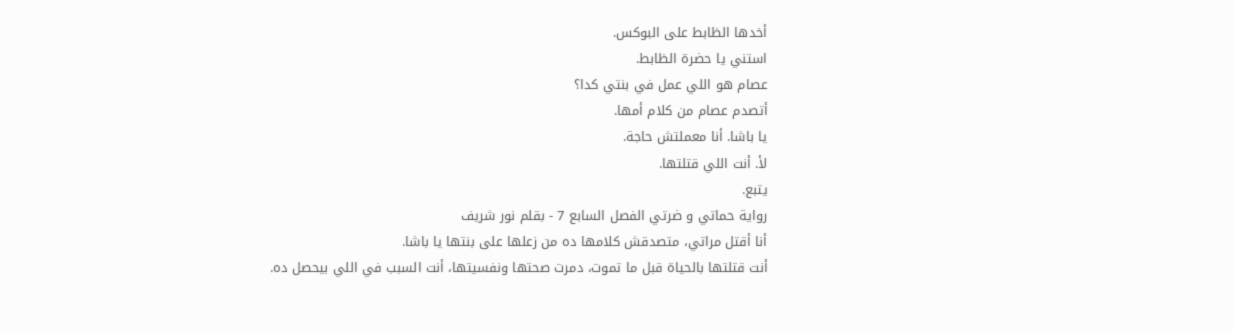أخدها الظابط على البوكس.
استني يا حضرة الظابط.
عصام هو اللي عمل في بنتي كدا؟
أتصدم عصام من كلام أمها.
يا باشا. أنا معملتش حاجة.
لأ. أنت اللي قتلتها.
يتبع.
رواية حماتي و ضرتي الفصل السابع 7 - بقلم نور شريف
أنا أقتل مراتي، متصدقش كلامها ده من زعلها على بنتها يا باشا.
أنت قتلتها بالحياة قبل ما تموت، دمرت صحتها ونفسيتها، أنت السبب في اللي بيحصل ده.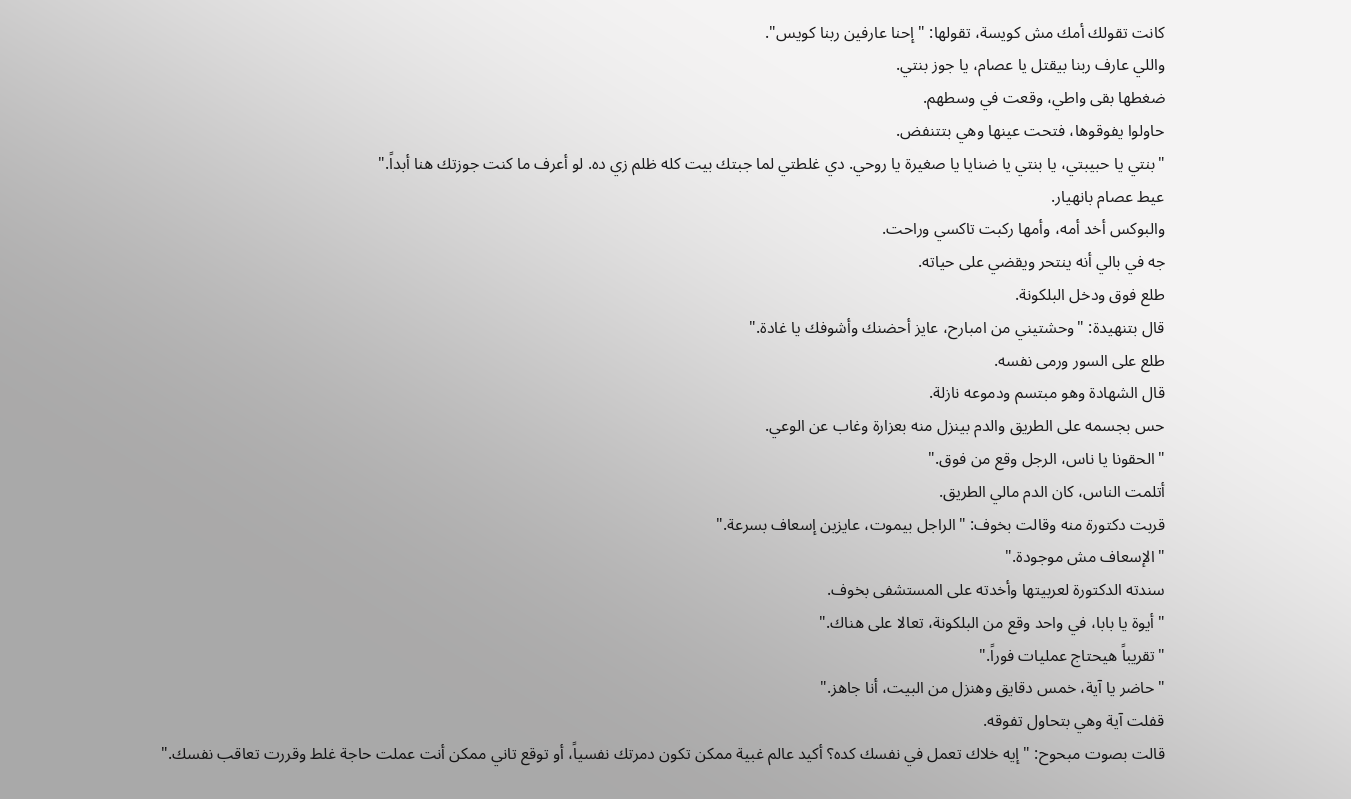كانت تقولك أمك مش كويسة، تقولها: "إحنا عارفين ربنا كويس".
واللي عارف ربنا بيقتل يا عصام، يا جوز بنتي.
ضغطها بقى واطي، وقعت في وسطهم.
حاولوا يفوقوها، فتحت عينها وهي بتتنفض.
"بنتي يا حبيبتي، يا بنتي يا ضنايا يا صغيرة يا روحي. دي غلطتي لما جبتك بيت كله ظلم زي ده. لو أعرف ما كنت جوزتك هنا أبداً."
عيط عصام بانهيار.
والبوكس أخد أمه، وأمها ركبت تاكسي وراحت.
جه في بالي أنه ينتحر ويقضي على حياته.
طلع فوق ودخل البلكونة.
قال بتنهيدة: "وحشتيني من امبارح، عايز أحضنك وأشوفك يا غادة."
طلع على السور ورمى نفسه.
قال الشهادة وهو مبتسم ودموعه نازلة.
حس بجسمه على الطريق والدم بينزل منه بعزارة وغاب عن الوعي.
"الحقونا يا ناس، الرجل وقع من فوق."
أتلمت الناس، كان الدم مالي الطريق.
قربت دكتورة منه وقالت بخوف: "الراجل بيموت، عايزين إسعاف بسرعة."
"الإسعاف مش موجودة."
سندته الدكتورة لعربيتها وأخدته على المستشفى بخوف.
"أيوة يا بابا، في واحد وقع من البلكونة، تعالا على هناك."
"تقريباً هيحتاج عمليات فوراً."
"حاضر يا آية، خمس دقايق وهنزل من البيت، أنا جاهز."
قفلت آية وهي بتحاول تفوقه.
قالت بصوت مبحوح: "إيه خلاك تعمل في نفسك كده؟ أكيد عالم غبية ممكن تكون دمرتك نفسياً، أو توقع تاني ممكن أنت عملت حاجة غلط وقررت تعاقب نفسك."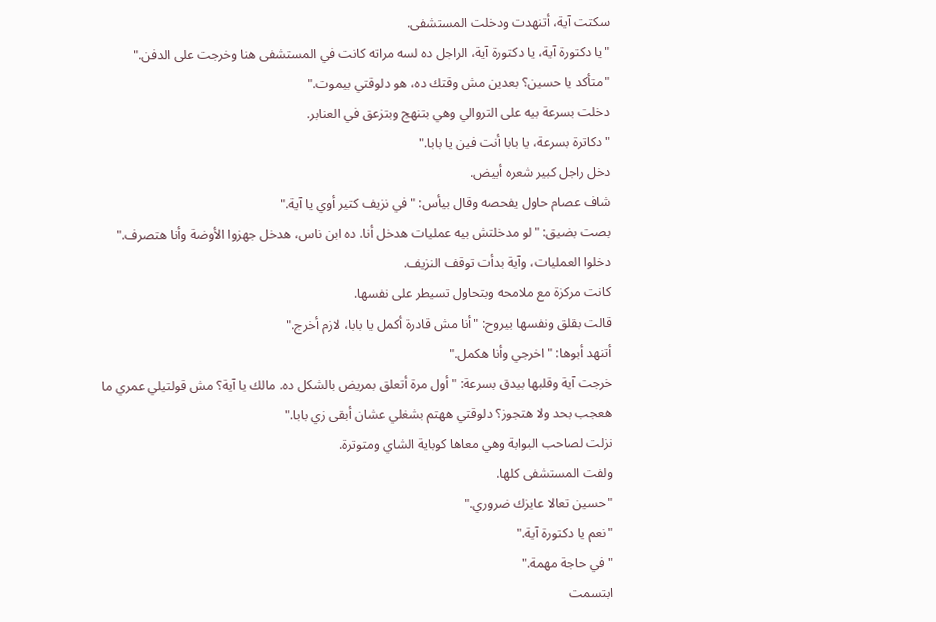سكتت آية، أتنهدت ودخلت المستشفى.
"يا دكتورة آية، يا دكتورة آية، الراجل ده لسه مراته كانت في المستشفى هنا وخرجت على الدفن."
"متأكد يا حسين؟ بعدين مش وقتك ده، هو دلوقتي بيموت."
دخلت بسرعة بيه على التروالي وهي بتنهج وبتزعق في العنابر.
"دكاترة بسرعة، يا بابا أنت فين يا بابا."
دخل راجل كبير شعره أبيض.
شاف عصام حاول يفحصه وقال بيأس: "في نزيف كتير أوي يا آية."
بصت بضيق: "لو مدخلتش بيه عمليات هدخل أنا. ده ابن ناس، هدخل جهزوا الأوضة وأنا هتصرف."
دخلوا العمليات، وآية بدأت توقف النزيف.
كانت مركزة مع ملامحه وبتحاول تسيطر على نفسها.
قالت بقلق ونفسها بيروح: "أنا مش قادرة أكمل يا بابا، لازم أخرج."
أتنهد أبوها: "اخرجي وأنا هكمل."
خرجت آية وقلبها بيدق بسرعة: "أول مرة أتعلق بمريض بالشكل ده. مالك يا آية؟ مش قولتيلي عمري ما هعجب بحد ولا هتجوز؟ دلوقتي ههتم بشغلي عشان أبقى زي بابا."
نزلت لصاحب البوابة وهي معاها كوباية الشاي ومتوترة.
ولفت المستشفى كلها.
"حسين تعالا عايزك ضروري."
"نعم يا دكتورة آية."
"في حاجة مهمة."
ابتسمت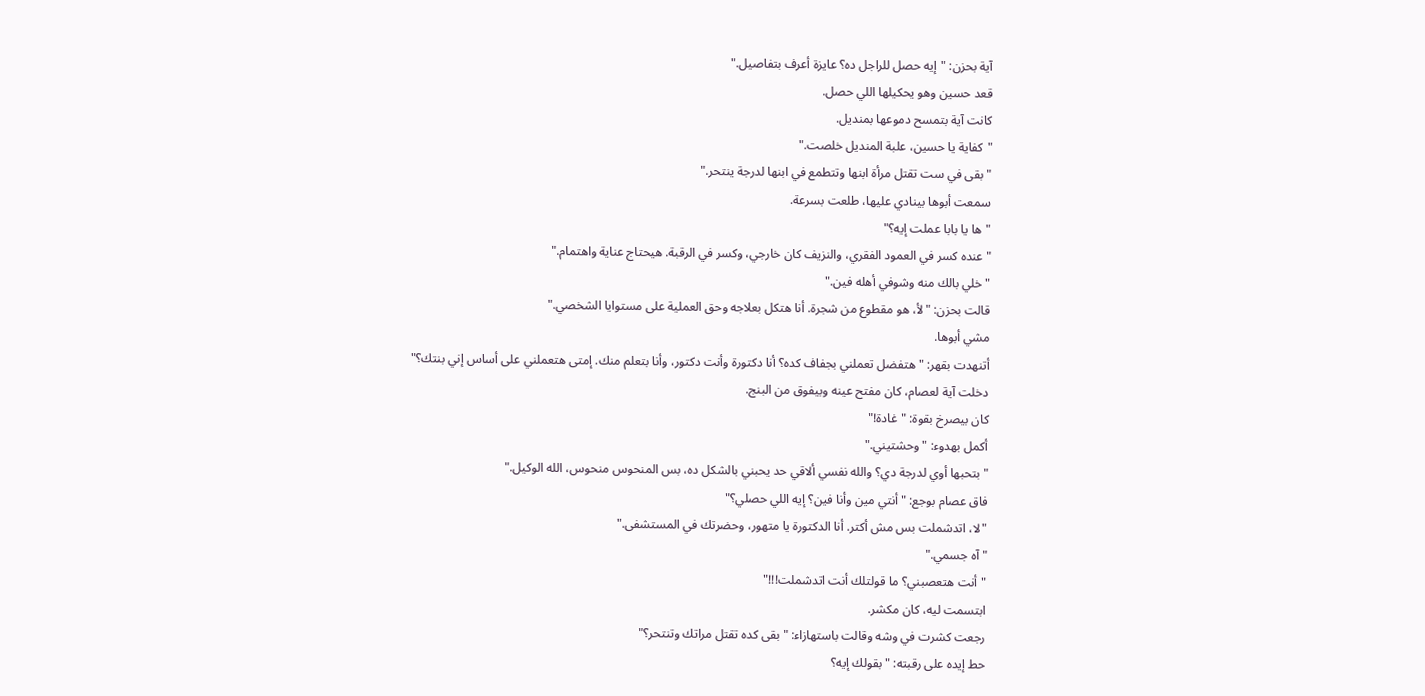آية بحزن: "إيه حصل للراجل ده؟ عايزة أعرف بتفاصيل."
قعد حسين وهو يحكيلها اللي حصل.
كانت آية بتمسح دموعها بمنديل.
"كفاية يا حسين، علبة المنديل خلصت."
"بقى في ست تقتل مرأة ابنها وتتطمع في ابنها لدرجة ينتحر."
سمعت أبوها بينادي عليها، طلعت بسرعة.
"ها يا بابا عملت إيه؟"
"عنده كسر في العمود الفقري، والنزيف كان خارجي، وكسر في الرقبة. هيحتاج عناية واهتمام."
"خلي بالك منه وشوفي أهله فين."
قالت بحزن: "لأ، هو مقطوع من شجرة. أنا هتكل بعلاجه وحق العملية على مستوايا الشخصي."
مشي أبوها.
أتنهدت بقهر: "هتفضل تعملني بجفاف كده؟ أنا دكتورة وأنت دكتور، وأنا بتعلم منك. إمتى هتعملني على أساس إني بنتك؟"
دخلت آية لعصام، كان مفتح عينه وبيفوق من البنج.
كان بيصرخ بقوة: "غادة!"
أكمل بهدوء: "وحشتيني."
"بتحبها أوي لدرجة دي؟ والله نفسي ألاقي حد يحبني بالشكل ده، بس المنحوس منحوس، الله الوكيل."
فاق عصام بوجع: "أنتي مين وأنا فين؟ إيه اللي حصلي؟"
"لا، اتدشملت بس مش أكتر. أنا الدكتورة يا متهور، وحضرتك في المستشفى."
"آه جسمي."
"أنت هتعصبني؟ ما قولتلك أنت اتدشملت!!!"
ابتسمت ليه، كان مكشر.
رجعت كشرت في وشه وقالت باستهازاء: "بقى كده تقتل مراتك وتنتحر؟"
حط إيده على رقبته: "بقولك إيه؟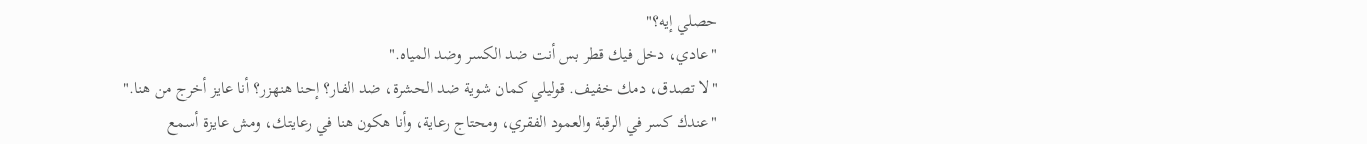حصلي إيه؟"
"عادي، دخل فيك قطر بس أنت ضد الكسر وضد المياه."
"لا تصدق، دمك خفيف. قوليلي كمان شوية ضد الحشرة، ضد الفار؟ إحنا هنهزر؟ أنا عايز أخرج من هنا."
"عندك كسر في الرقبة والعمود الفقري، ومحتاج رعاية، وأنا هكون هنا في رعايتك، ومش عايزة أسمع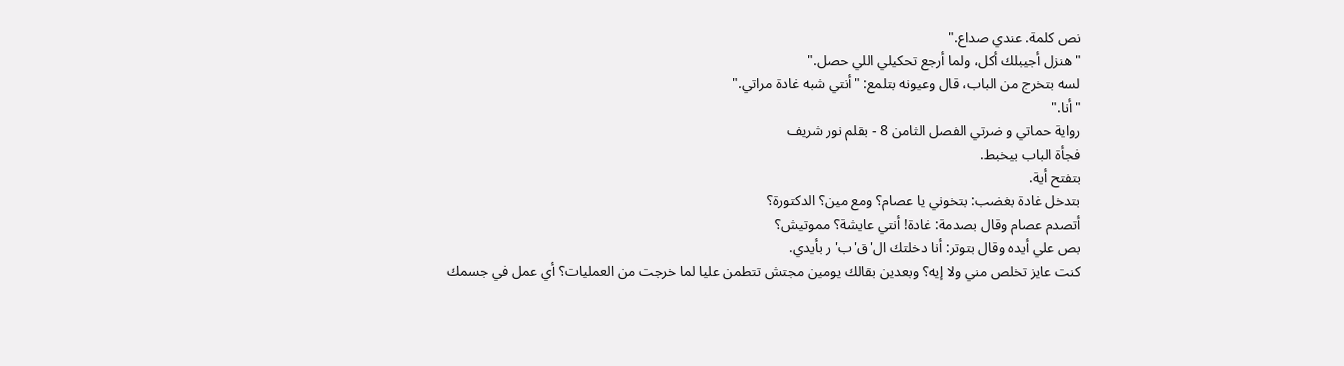نص كلمة. عندي صداع."
"هنزل أجيبلك أكل، ولما أرجع تحكيلي اللي حصل."
لسه بتخرج من الباب، قال وعيونه بتلمع: "أنتي شبه غادة مراتي."
"أنا."
رواية حماتي و ضرتي الفصل الثامن 8 - بقلم نور شريف
فجأة الباب بيخبط.
بتفتح أية.
بتدخل غادة بغضب: بتخوني يا عصام؟ ومع مين؟ الدكتورة؟
أتصدم عصام وقال بصدمة: غادة! أنتي عايشة؟ مموتيش؟
بص علي أيده وقال بتوتر: أنا دخلتك ال'ق'ب'ر بأيدي.
كنت عايز تخلص مني ولا إيه؟ وبعدين بقالك يومين مجتش تتطمن عليا لما خرجت من العمليات؟ أي عمل في جسمك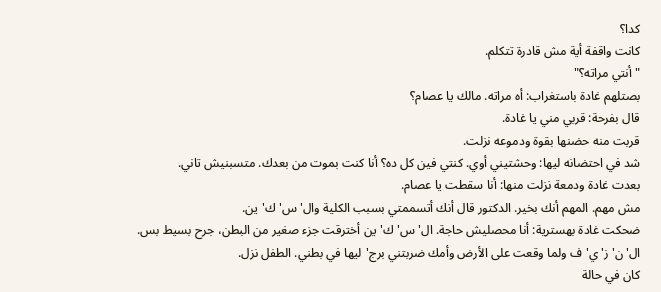كدا؟
كانت واقفة أية مش قادرة تتكلم.
"أنتي مراته؟"
بصتلهم غادة باستغراب: أه مراته. مالك يا عصام؟
قال بفرحة: قربي مني يا غادة.
قربت منه حضنها بقوة ودموعه نزلت.
شد في احتضانه ليها: وحشتيني أوي. كنتي فين كل ده؟ أنا كنت بموت من بعدك. متسبنيش تاني.
بعدت غادة ودمعة نزلت منها: أنا سقطت يا عصام.
مش مهم. المهم أنك بخير. الدكتور قال أنك أتسممتي بسبب الكلية وال'س'ك'ين.
ضحكت غادة بهسترية: أنا محصليش حاجة. ال'س'ك'ين أخترقت جزء صغير من البطن، جرح بسيط بس. ال'ن'ز'ي'ف ولما وقعت على الأرض وأمك ضربتني برج'ليها في بطني. الطفل نزل.
كان في حالة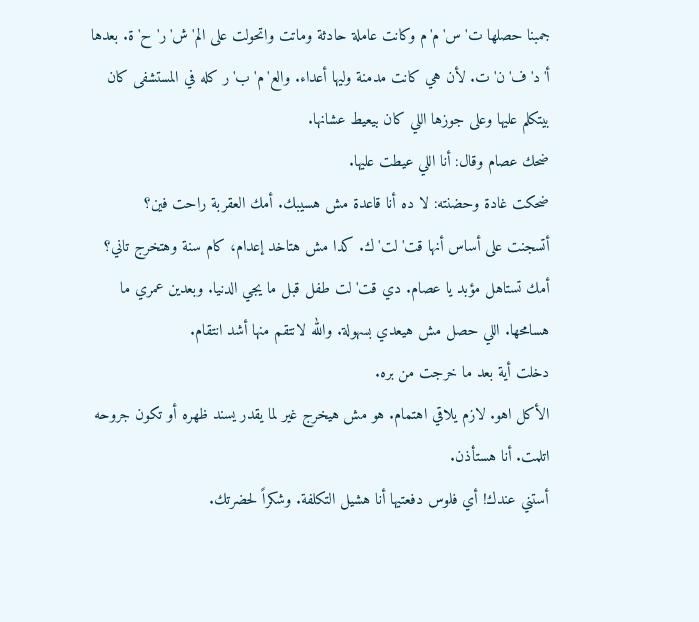جمبنا حصلها ت'س'م'م وكانت عاملة حادثة وماتت واتحولت على الم'ش'ر'ح'ة. بعدها أ'د'ف'ن'ت. لأن هي كانت مدمنة وليها أعداء. والع'م'ب'ر كله في المستشفى كان بيتكلم عليها وعلى جوزها اللي كان بيعيط عشانها.
ضحك عصام وقال: أنا اللي عيطت عليها.
ضحكت غادة وحضنته: لا ده أنا قاعدة مش هسيبك. أمك العقربة راحت فين؟
أتسجنت على أساس أنها قت'لت'ك. كدا مش هتاخد إعدام، كام سنة وهتخرج تاني؟ أمك تستاهل مؤبد يا عصام. دي قت'لت طفل قبل ما يجي الدنيا. وبعدين عمري ما هسامحها. اللي حصل مش هيعدي بسهولة. والله لانتقم منها أشد انتقام.
دخلت أية بعد ما خرجت من بره.
الأكل اهو. لازم يلاقي اهتمام. هو مش هيخرج غير لما يقدر يسند ظهره أو تكون جروحه اتلمت. أنا هستأذن.
أستني عندك! أي فلوس دفعتيها أنا هشيل التكلفة. وشكراً لحضرتك.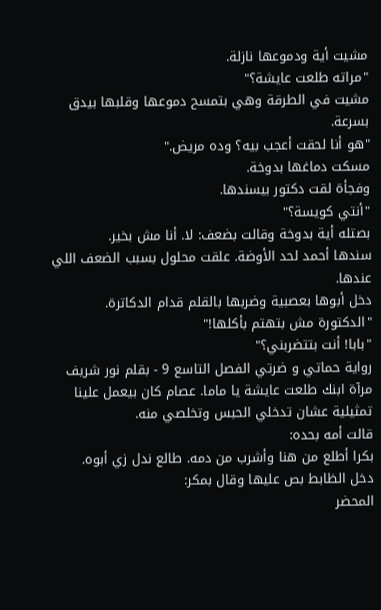مشيت أية ودموعها نازلة.
"مراته طلعت عايشة؟"
مشيت في الطرقة وهي بتمسح دموعها وقلبها بيدق بسرعة.
"هو أنا لحقت أعجب بيه؟ وده مريض."
مسكت دماغها بدوخة.
وفجأة لقت دكتور بيسندها.
"أنتي كويسة؟"
بصتله أية بدوخة وقالت بضعف: لا. أنا مش بخير.
سندها أحمد لحد الأوضة. علقت محلول بسبب الضعف اللي عندها.
دخل أبوها بعصبية وضربها بالقلم قدام الدكاترة.
"الدكتورة مش بتهتم بأكلها!"
"بابا! أنت بتتضربني؟"
رواية حماتي و ضرتي الفصل التاسع 9 - بقلم نور شريف
مرآة ابنك طلعت عايشة يا ماما. عصام كان بيعمل علينا تمثيلية عشان تدخلي الحبس وتخلصي منه.
قالت أمه بحده:
بكرا أطلع من هنا وأشرب من دمه. طالع ندل زي أبوه.
دخل الظابط بص عليها وقال بمكر:
المحضر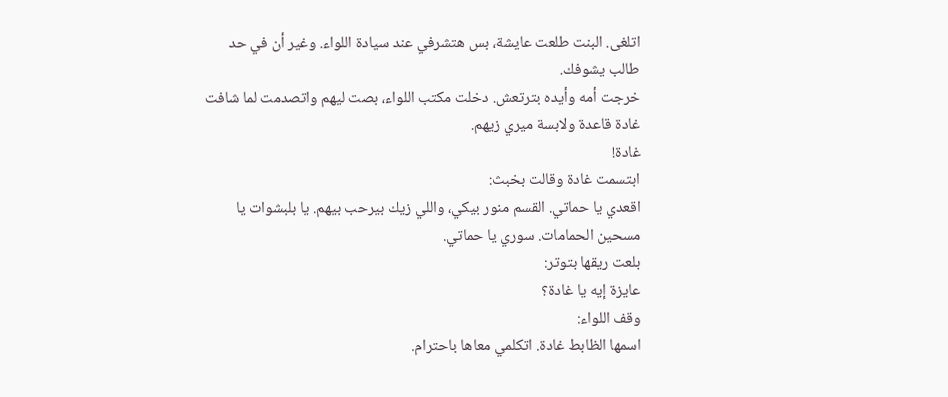اتلغى. البنت طلعت عايشة، بس هتشرفي عند سيادة اللواء. وغير أن في حد طالب يشوفك.
خرجت أمه وأيده بترتعش. دخلت مكتب اللواء، بصت ليهم واتصدمت لما شافت غادة قاعدة ولابسة ميري زيهم.
غادة!
ابتسمت غادة وقالت بخبث:
اقعدي يا حماتي. القسم منور بيكي، واللي زيك بيرحب بيهم. يا بلبشوات يا مسحين الحمامات. سوري يا حماتي.
بلعت ريقها بتوتر:
عايزة إيه يا غادة؟
وقف اللواء:
اسمها الظابط غادة. اتكلمي معاها باحترام.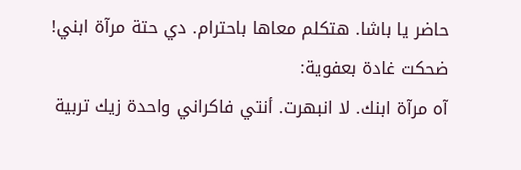حاضر يا باشا. هتكلم معاها باحترام. دي حتة مرآة ابني!
ضحكت غادة بعفوية:
آه مرآة ابنك. لا انبهرت. أنتي فاكراني واحدة زيك تربية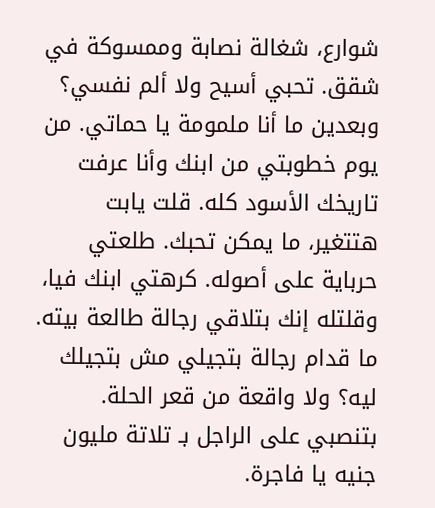شوارع، شغالة نصابة وممسوكة في شقق. تحبي أسيح ولا ألم نفسي؟ وبعدين ما أنا ملمومة يا حماتي. من يوم خطوبتي من ابنك وأنا عرفت تاريخك الأسود كله. قلت يابت هتتغير، ما يمكن تحبك. طلعتي حرباية على أصوله. كرهتي ابنك فيا، وقلتله إنك بتلاقي رجالة طالعة بيته. ما قدام رجالة بتجيلي مش بتجيلك ليه؟ ولا واقعة من قعر الحلة. بتنصبي على الراجل بـ تلاتة مليون جنيه يا فاجرة.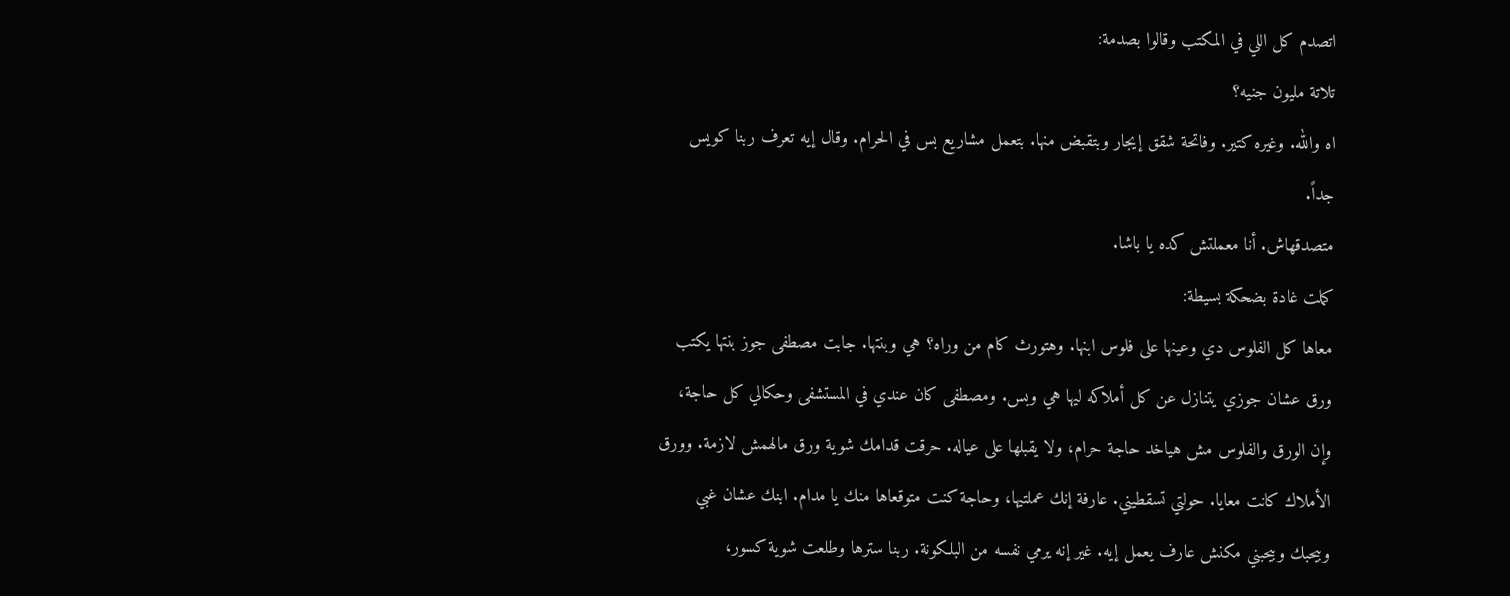اتصدم كل اللي في المكتب وقالوا بصدمة:
تلاتة مليون جنيه؟
اه والله. وغيره كتير. وفاتحة شقق إيجار وبتقبض منها. بتعمل مشاريع بس في الحرام. وقال إيه تعرف ربنا كويس جداً.
متصدقهاش. أنا معملتش كده يا باشا.
كملت غادة بضحكة بسيطة:
معاها كل الفلوس دي وعينها على فلوس ابنها. وهتورث كام من وراه؟ هي وبنتها. جابت مصطفى جوز بنتها يكتب ورق عشان جوزي يتنازل عن كل أملاكه ليها هي وبس. ومصطفى كان عندي في المستشفى وحكالي كل حاجة، وإن الورق والفلوس مش هياخد حاجة حرام، ولا يقبلها على عياله. حرقت قدامك شوية ورق مالهمش لازمة. وورق الأملاك كانت معايا. حولتي تسقطيني. عارفة إنك عملتيها، وحاجة كنت متوقعاها منك يا مدام. ابنك عشان غبي وبيحبك وبيحبني مكنش عارف يعمل إيه. غير إنه يرمي نفسه من البلكونة. ربنا سترها وطلعت شوية كسور،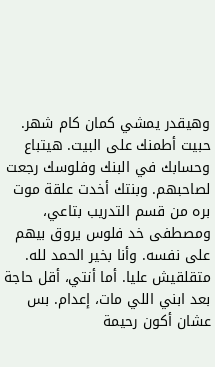وهيقدر يمشي كمان كام شهر. حبيت أطمنك على البيت. هيتباع وحسابك في البنك وفلوسك رجعت لصاحبهم. وبنتك أخدت علقة موت بره من قسم التدريب بتاعي، ومصطفى خد فلوس يروق بيهم على نفسه. وأنا بخير الحمد لله. متقلقيش عليا. أما أنتي، أقل حاجة بعد ابني اللي مات، إعدام. بس عشان أكون رحيمة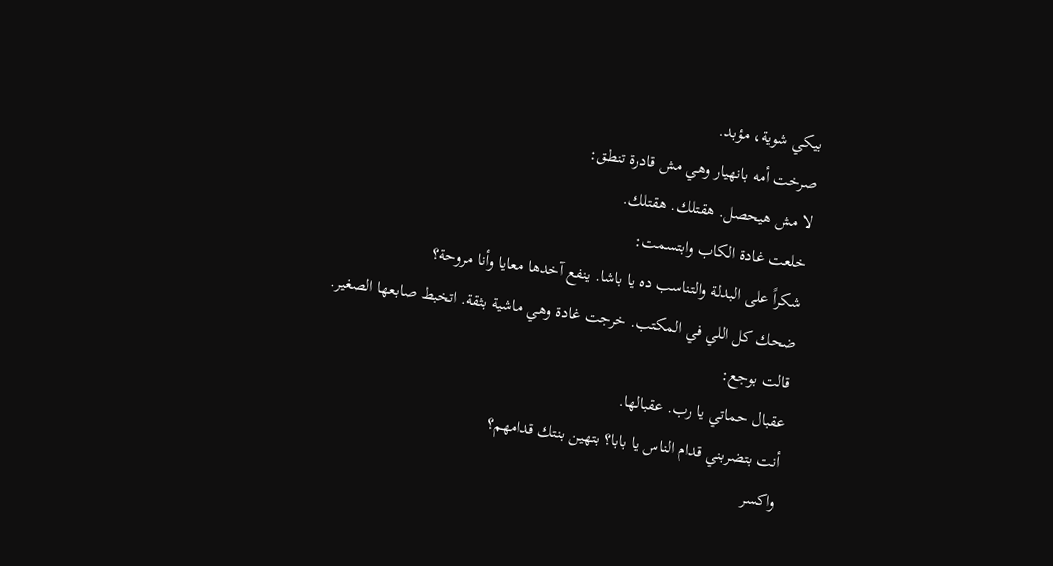بيكي شوية، مؤبد.
صرخت أمه بانهيار وهي مش قادرة تنطق:
لا مش هيحصل. هقتلك. هقتلك.
خلعت غادة الكاب وابتسمت:
شكراً على البدلة والتناسب ده يا باشا. ينفع آخدها معايا وأنا مروحة؟
ضحك كل اللي في المكتب. خرجت غادة وهي ماشية بثقة. اتخبط صابعها الصغير.
قالت بوجع:
عقبال حماتي يا رب. عقبالها.
أنت بتضربني قدام الناس يا بابا؟ بتهين بنتك قدامهم؟
واكسر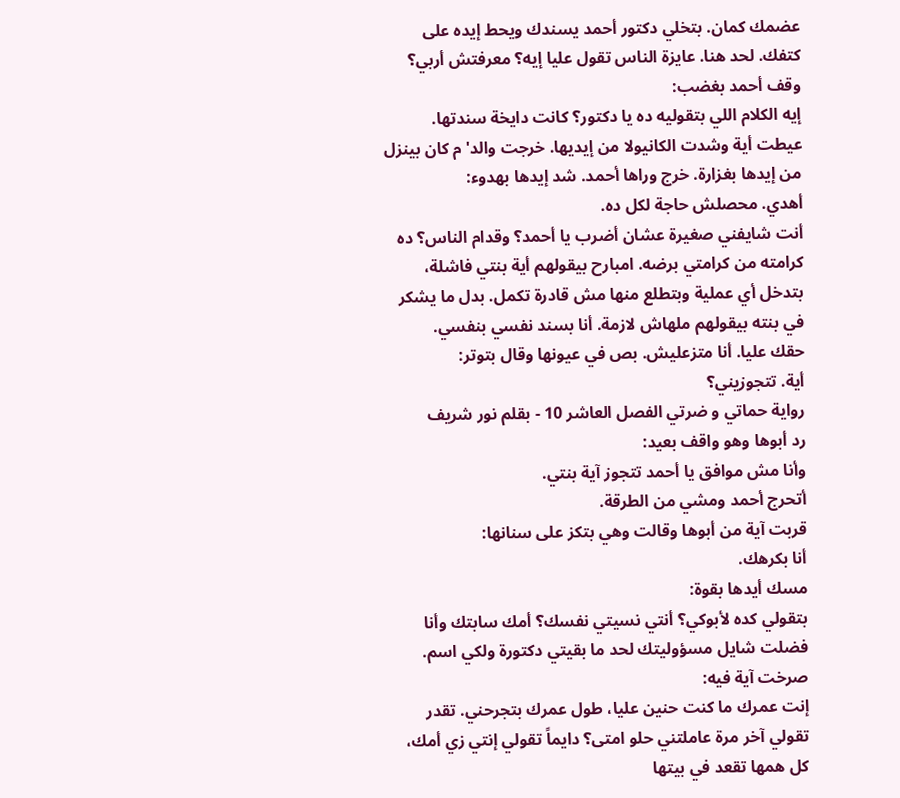عضمك كمان. بتخلي دكتور أحمد يسندك ويحط إيده على كتفك. لحد هنا. عايزة الناس تقول عليا إيه؟ معرفتش أربي؟
وقف أحمد بغضب:
إيه الكلام اللي بتقوليه ده يا دكتور؟ كانت دايخة سندتها.
عيطت أية وشدت الكانيولا من إيديها. خرجت والد'م كان بينزل من إيدها بغزارة. خرج وراها أحمد. شد إيدها بهدوء:
أهدي. محصلش حاجة لكل ده.
أنت شايفني صغيرة عشان أضرب يا أحمد؟ وقدام الناس؟ ده كرامته من كرامتي برضه. امبارح بيقولهم أية بنتي فاشلة، بتدخل أي عملية وبتطلع منها مش قادرة تكمل. بدل ما يشكر في بنته بيقولهم ملهاش لازمة. أنا بسند نفسي بنفسي.
حقك عليا. أنا متزعليش. بص في عيونها وقال بتوتر:
أية. تتجوزيني؟
رواية حماتي و ضرتي الفصل العاشر 10 - بقلم نور شريف
رد أبوها وهو واقف بعيد:
وأنا مش موافق يا أحمد تتجوز آية بنتي.
أتحرج أحمد ومشي من الطرقة.
قربت آية من أبوها وقالت وهي بتكز على سنانها:
أنا بكرهك.
مسك أيدها بقوة:
بتقولي كده لأبوكي؟ أنتي نسيتي نفسك؟ أمك سابتك وأنا فضلت شايل مسؤوليتك لحد ما بقيتي دكتورة ولكي اسم.
صرخت آية فيه:
إنت عمرك ما كنت حنين عليا، طول عمرك بتجرحني. تقدر تقولي آخر مرة عاملتني حلو امتى؟ دايماً تقولي إنتي زي أمك، كل همها تقعد في بيتها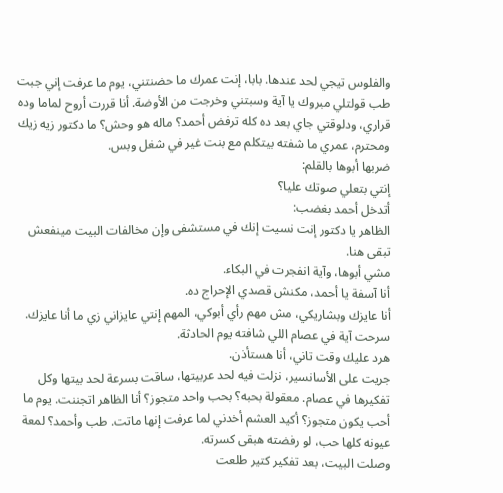والفلوس تيجي لحد عندها. بابا، إنت عمرك ما حضنتني، يوم ما عرفت إني جبت طب قولتلي مبروك يا آية وسبتني وخرجت من الأوضة. أنا قررت أروح لماما وده قراري، ودلوقتي جاي بعد ده كله ترفض أحمد؟ ماله هو وحش؟ ما دكتور زيه زيك ومحترم، عمري ما شفته بيتكلم مع بنت غير في شغل وبس.
ضربها أبوها بالقلم:
إنتي بتعلي صوتك عليا؟
أتدخل أحمد بغضب:
الظاهر يا دكتور إنت نسيت إنك في مستشفى وإن مخالفات البيت مينفعش تبقى هنا.
مشي أبوها، وآية انفجرت في البكاء.
أنا آسفة يا أحمد، مكنش قصدي الإحراج ده.
أنا عايزك وبشاريكي، مش مهم رأي أبوكي، المهم إنتي عايزاني زي ما أنا عايزك.
سرحت آية في عصام اللي شافته يوم الحادثة.
هرد عليك وقت تاني، أنا هستأذن.
جريت على الأسانسير، نزلت فيه لحد عربيتها، ساقت بسرعة لحد بيتها وكل تفكيرها في عصام. معقولة بحبه؟ بحب واحد متجوز؟ أنا الظاهر اتجننت. يوم ما أحب يكون متجوز؟ أكيد العشم أخدني لما عرفت إنها ماتت. طب وأحمد؟ لمعة عيونه كلها حب، لو رفضته هبقى كسرته.
وصلت البيت، بعد تفكير كتير طلعت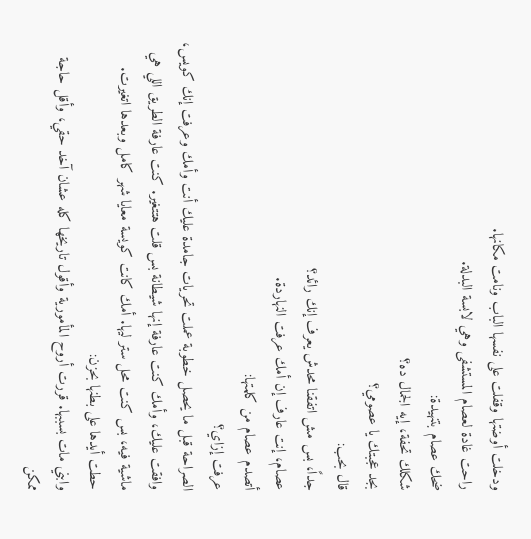ودخلت أوضتها وقفلت على نفسها الباب ونامت مكانها.
راحت غادة لعصام المستشفى وهي لابسة البدلة.
ضحك عصام بتنهيدة:
شكلك تحفة، إيه الجمال ده؟
بجد عجبتك يا عصومي؟
قال بحب:
جداً، بس مش اتفقنا محدش يعرف إنك رائد؟
عصام، إنت عارف إن أمك عرفت النهاردة.
أتصدم عصام من كلمتها:
عرفت إزاي؟
الصراحة قبل ما يحصل خطوبة عملت تحريات جامدة عليك أنت وأمك وعرفت إنك كويس، وافقت عليك، وأمك كنت عارفة إنها شيطانة بس قلت هتتغير. كنت عارفة الطريق اللي هي ماشية فيه، بس كنت محل ستر ليها. أمك كانت كويسة معايا شهر كامل وبعدها اتغيرت.
حطت أيدها على بطنها بحزن:
وابني مات بسببها. قررت أروح المأمورية وأقول تاريخها كله عشان آخد حقي، وأقل حاجة ممكن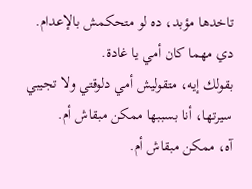تاخدها مؤبد، ده لو متحكمش بالإعدام.
دي مهما كان أمي يا غادة.
بقولك إيه، متقوليش أمي دلوقتي ولا تجيبي سيرتها، أنا بسببها ممكن مبقاش أم.
آه، ممكن مبقاش أم.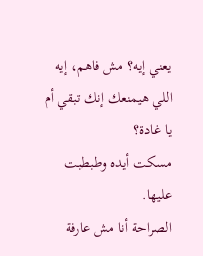يعني إيه؟ مش فاهم، إيه اللي هيمنعك إنك تبقي أم يا غادة؟
مسكت أيده وطبطبت عليها.
الصراحة أنا مش عارفة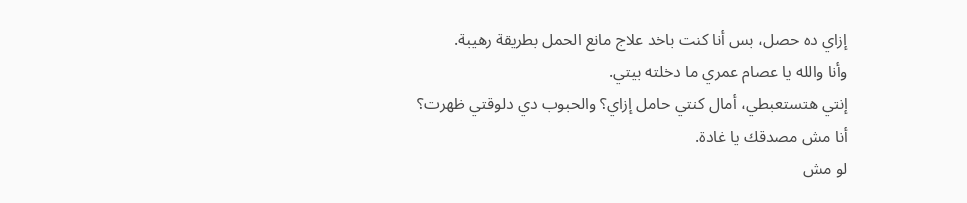إزاي ده حصل، بس أنا كنت باخد علاج مانع الحمل بطريقة رهيبة.
وأنا والله يا عصام عمري ما دخلته بيتي.
إنتي هتستعبطي، أمال كنتي حامل إزاي؟ والحبوب دي دلوقتي ظهرت؟
أنا مش مصدقك يا غادة.
لو مش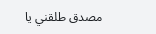مصدق طلقني يا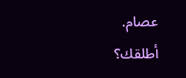عصام.
أطلقك؟